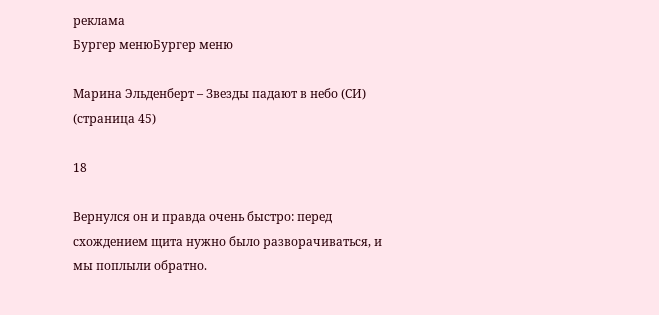реклама
Бургер менюБургер меню

Марина Эльденберт – Звезды падают в небо (СИ) (страница 45)

18

Вернулся он и правда очень быстро: перед схождением щита нужно было разворачиваться, и мы поплыли обратно.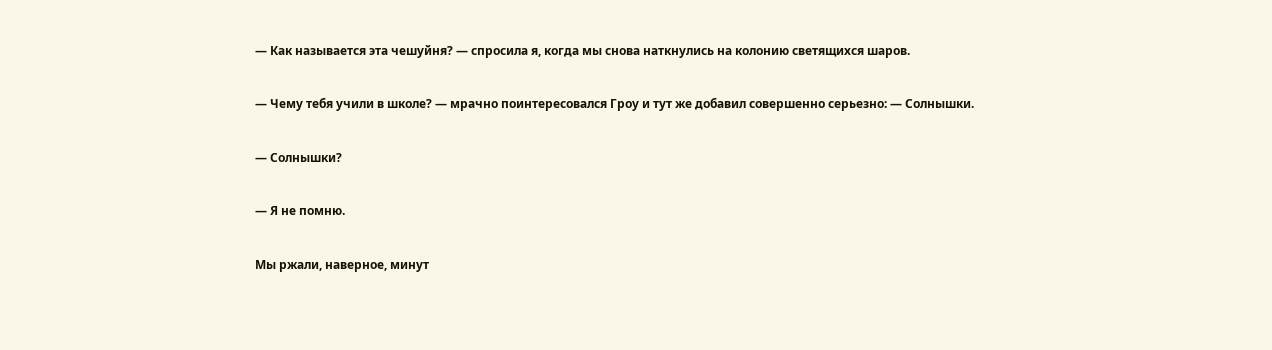— Как называется эта чешуйня? — спросила я, когда мы снова наткнулись на колонию светящихся шаров.

— Чему тебя учили в школе? — мрачно поинтересовался Гроу и тут же добавил совершенно серьезно: — Солнышки.

— Солнышки?

— Я не помню.

Мы ржали, наверное, минут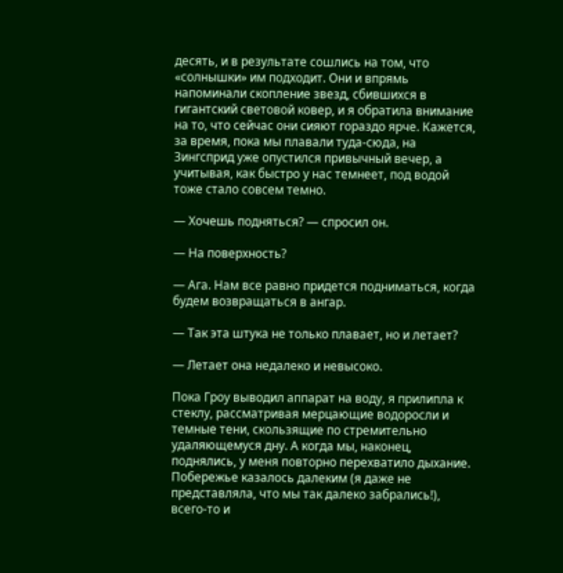десять, и в результате сошлись на том, что «солнышки» им подходит. Они и впрямь напоминали скопление звезд, сбившихся в гигантский световой ковер, и я обратила внимание на то, что сейчас они сияют гораздо ярче. Кажется, за время, пока мы плавали туда-сюда, на Зингсприд уже опустился привычный вечер, а учитывая, как быстро у нас темнеет, под водой тоже стало совсем темно.

— Хочешь подняться? — спросил он.

— На поверхность?

— Ага. Нам все равно придется подниматься, когда будем возвращаться в ангар.

— Так эта штука не только плавает, но и летает?

— Летает она недалеко и невысоко.

Пока Гроу выводил аппарат на воду, я прилипла к стеклу, рассматривая мерцающие водоросли и темные тени, скользящие по стремительно удаляющемуся дну. А когда мы, наконец, поднялись, у меня повторно перехватило дыхание. Побережье казалось далеким (я даже не представляла, что мы так далеко забрались!), всего-то и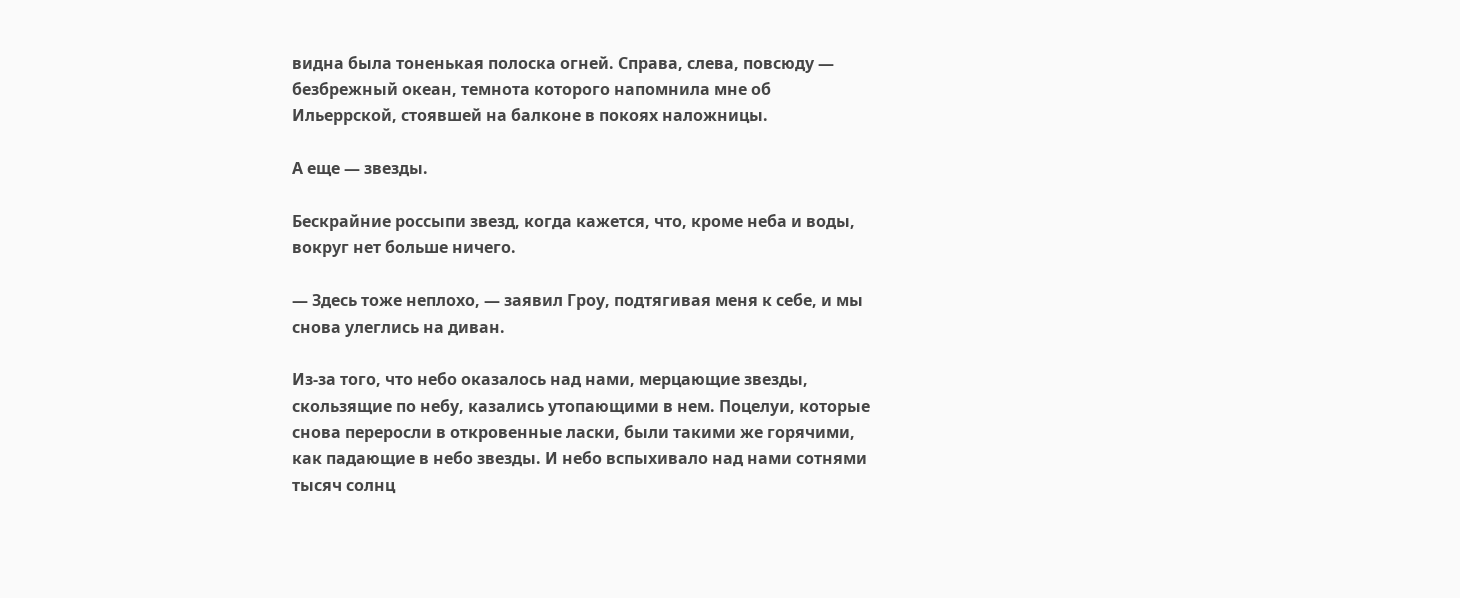видна была тоненькая полоска огней. Справа, слева, повсюду — безбрежный океан, темнота которого напомнила мне об Ильеррской, стоявшей на балконе в покоях наложницы.

А еще — звезды.

Бескрайние россыпи звезд, когда кажется, что, кроме неба и воды, вокруг нет больше ничего.

— Здесь тоже неплохо, — заявил Гроу, подтягивая меня к себе, и мы снова улеглись на диван.

Из-за того, что небо оказалось над нами, мерцающие звезды, скользящие по небу, казались утопающими в нем. Поцелуи, которые снова переросли в откровенные ласки, были такими же горячими, как падающие в небо звезды. И небо вспыхивало над нами сотнями тысяч солнц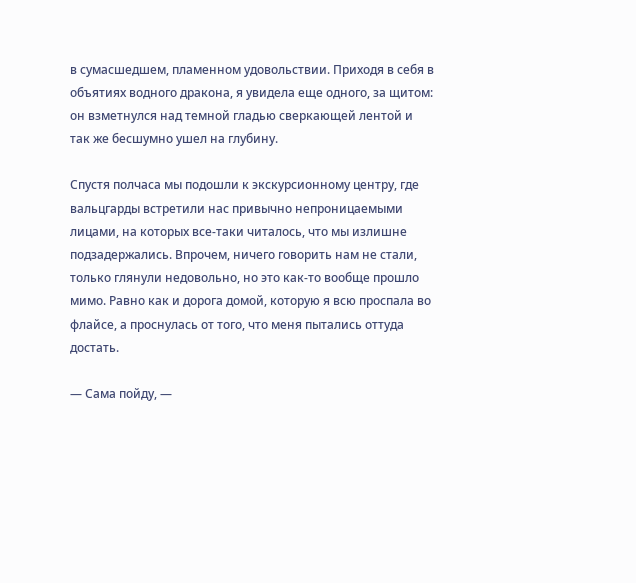в сумасшедшем, пламенном удовольствии. Приходя в себя в объятиях водного дракона, я увидела еще одного, за щитом: он взметнулся над темной гладью сверкающей лентой и так же бесшумно ушел на глубину.

Спустя полчаса мы подошли к экскурсионному центру, где вальцгарды встретили нас привычно непроницаемыми лицами, на которых все-таки читалось, что мы излишне подзадержались. Впрочем, ничего говорить нам не стали, только глянули недовольно, но это как-то вообще прошло мимо. Равно как и дорога домой, которую я всю проспала во флайсе, а проснулась от того, что меня пытались оттуда достать.

— Сама пойду, —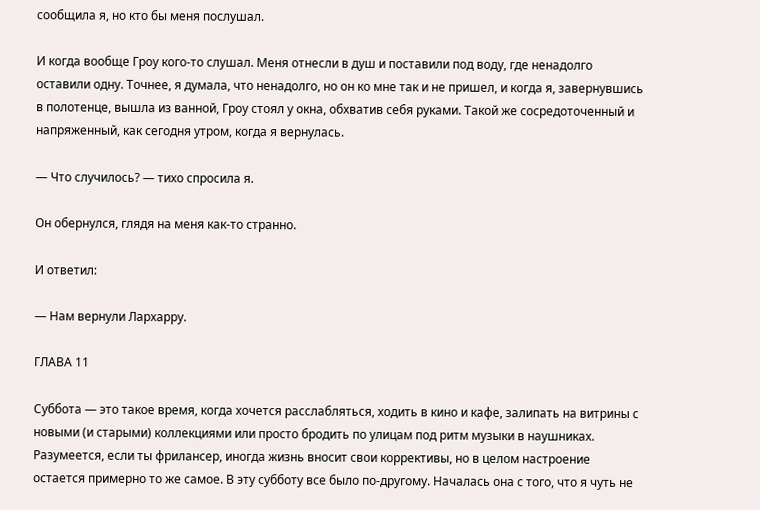сообщила я, но кто бы меня послушал.

И когда вообще Гроу кого-то слушал. Меня отнесли в душ и поставили под воду, где ненадолго оставили одну. Точнее, я думала, что ненадолго, но он ко мне так и не пришел, и когда я, завернувшись в полотенце, вышла из ванной, Гроу стоял у окна, обхватив себя руками. Такой же сосредоточенный и напряженный, как сегодня утром, когда я вернулась.

— Что случилось? — тихо спросила я.

Он обернулся, глядя на меня как-то странно.

И ответил:

— Нам вернули Лархарру.

ГЛАВА 11

Суббота — это такое время, когда хочется расслабляться, ходить в кино и кафе, залипать на витрины с новыми (и старыми) коллекциями или просто бродить по улицам под ритм музыки в наушниках. Разумеется, если ты фрилансер, иногда жизнь вносит свои коррективы, но в целом настроение остается примерно то же самое. В эту субботу все было по-другому. Началась она с того, что я чуть не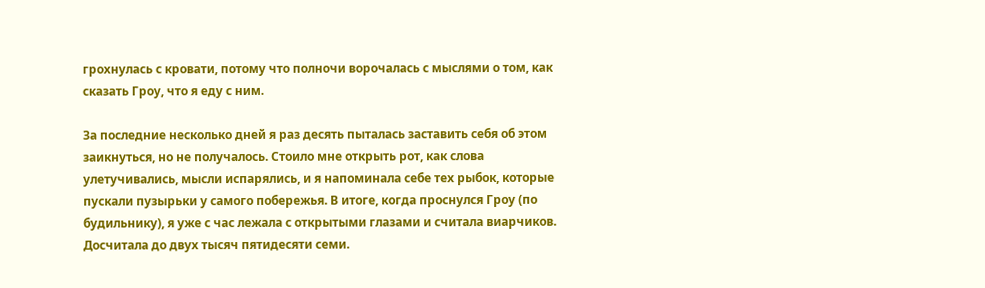грохнулась с кровати, потому что полночи ворочалась с мыслями о том, как сказать Гроу, что я еду с ним.

За последние несколько дней я раз десять пыталась заставить себя об этом заикнуться, но не получалось. Стоило мне открыть рот, как слова улетучивались, мысли испарялись, и я напоминала себе тех рыбок, которые пускали пузырьки у самого побережья. В итоге, когда проснулся Гроу (по будильнику), я уже с час лежала с открытыми глазами и считала виарчиков. Досчитала до двух тысяч пятидесяти семи.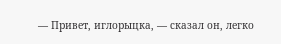— Привет, иглорыцка, — сказал он, легко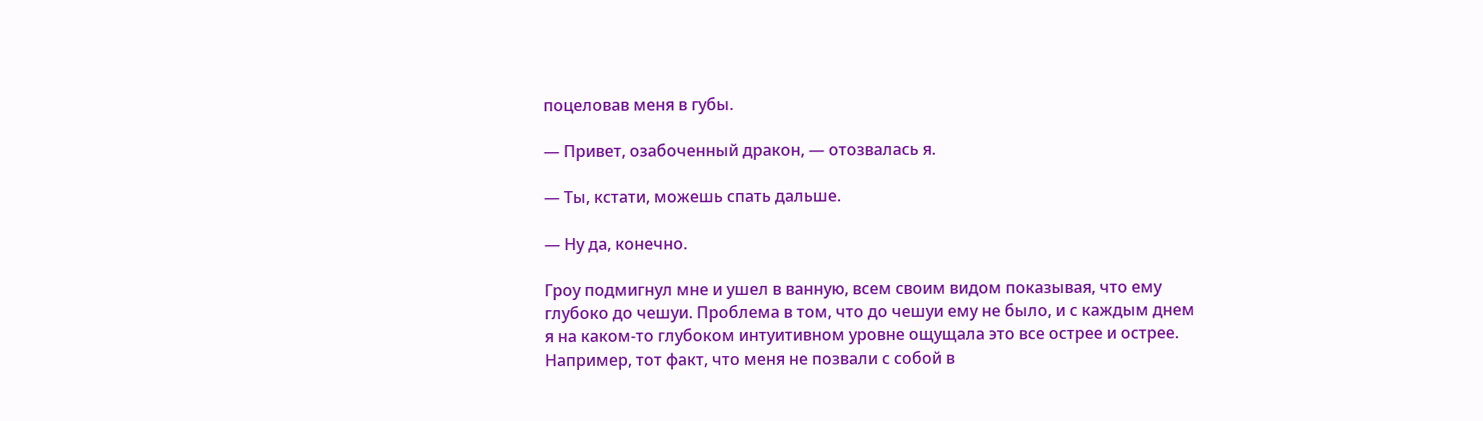поцеловав меня в губы.

— Привет, озабоченный дракон, — отозвалась я.

— Ты, кстати, можешь спать дальше.

— Ну да, конечно.

Гроу подмигнул мне и ушел в ванную, всем своим видом показывая, что ему глубоко до чешуи. Проблема в том, что до чешуи ему не было, и с каждым днем я на каком-то глубоком интуитивном уровне ощущала это все острее и острее. Например, тот факт, что меня не позвали с собой в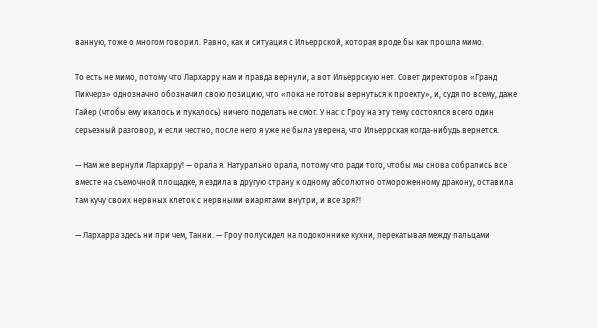ванную, тоже о многом говорил. Равно, как и ситуация с Ильеррской, которая вроде бы как прошла мимо.

То есть не мимо, потому что Лархарру нам и правда вернули, а вот Ильеррскую нет. Совет директоров «Гранд Пикчерз» однозначно обозначил свою позицию, что «пока не готовы вернуться к проекту», и, судя по всему, даже Гайер (чтобы ему икалось и пукалось) ничего поделать не смог. У нас с Гроу на эту тему состоялся всего один серьезный разговор, и если честно, после него я уже не была уверена, что Ильеррская когда-нибудь вернется.

— Нам же вернули Лархарру! — орала я. Натурально орала, потому что ради того, чтобы мы снова собрались все вместе на съемочной площадке, я ездила в другую страну к одному абсолютно отмороженному дракону, оставила там кучу своих нервных клеток с нервными виарятами внутри, и все зря?!

— Лархарра здесь ни при чем, Танни. — Гроу полусидел на подоконнике кухни, перекатывая между пальцами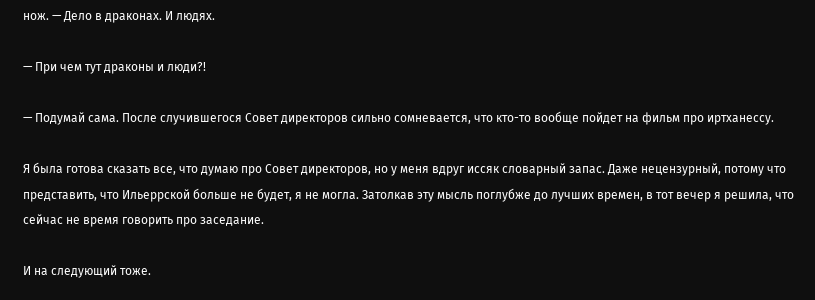нож. — Дело в драконах. И людях.

— При чем тут драконы и люди?!

— Подумай сама. После случившегося Совет директоров сильно сомневается, что кто-то вообще пойдет на фильм про иртханессу.

Я была готова сказать все, что думаю про Совет директоров, но у меня вдруг иссяк словарный запас. Даже нецензурный, потому что представить, что Ильеррской больше не будет, я не могла. Затолкав эту мысль поглубже до лучших времен, в тот вечер я решила, что сейчас не время говорить про заседание.

И на следующий тоже.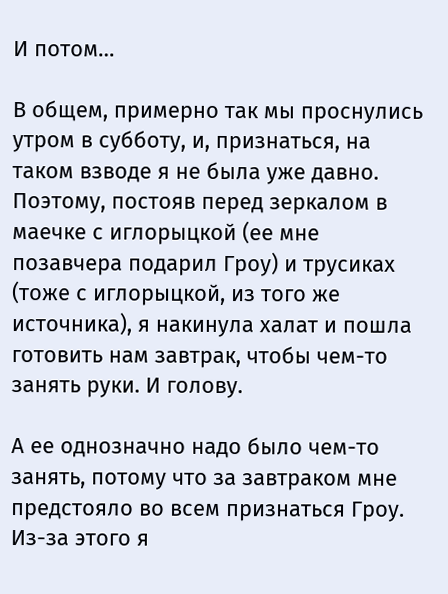И потом…

В общем, примерно так мы проснулись утром в субботу, и, признаться, на таком взводе я не была уже давно. Поэтому, постояв перед зеркалом в маечке с иглорыцкой (ее мне позавчера подарил Гроу) и трусиках (тоже с иглорыцкой, из того же источника), я накинула халат и пошла готовить нам завтрак, чтобы чем-то занять руки. И голову.

А ее однозначно надо было чем-то занять, потому что за завтраком мне предстояло во всем признаться Гроу. Из-за этого я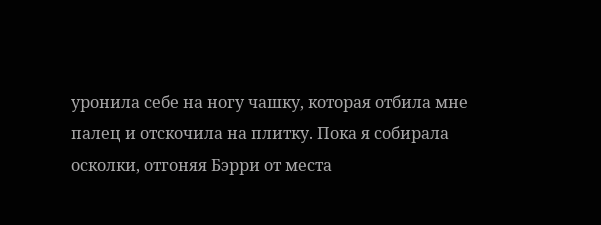уронила себе на ногу чашку, которая отбила мне палец и отскочила на плитку. Пока я собирала осколки, отгоняя Бэрри от места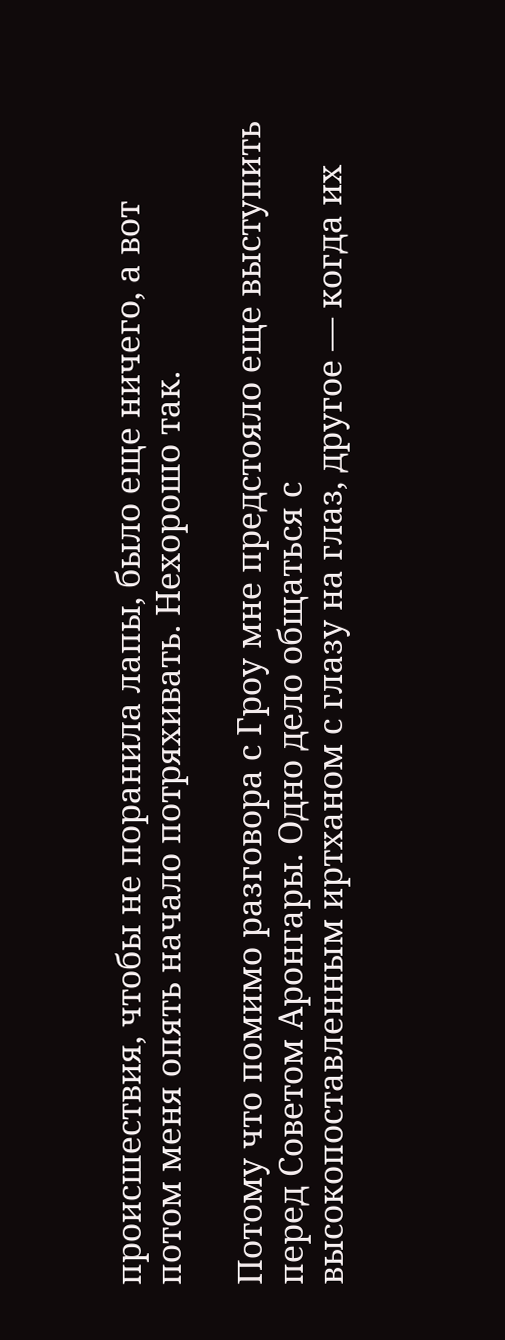происшествия, чтобы не поранила лапы, было еще ничего, а вот потом меня опять начало потряхивать. Нехорошо так.

Потому что помимо разговора с Гроу мне предстояло еще выступить перед Советом Аронгары. Одно дело общаться с высокопоставленным иртханом с глазу на глаз, другое — когда их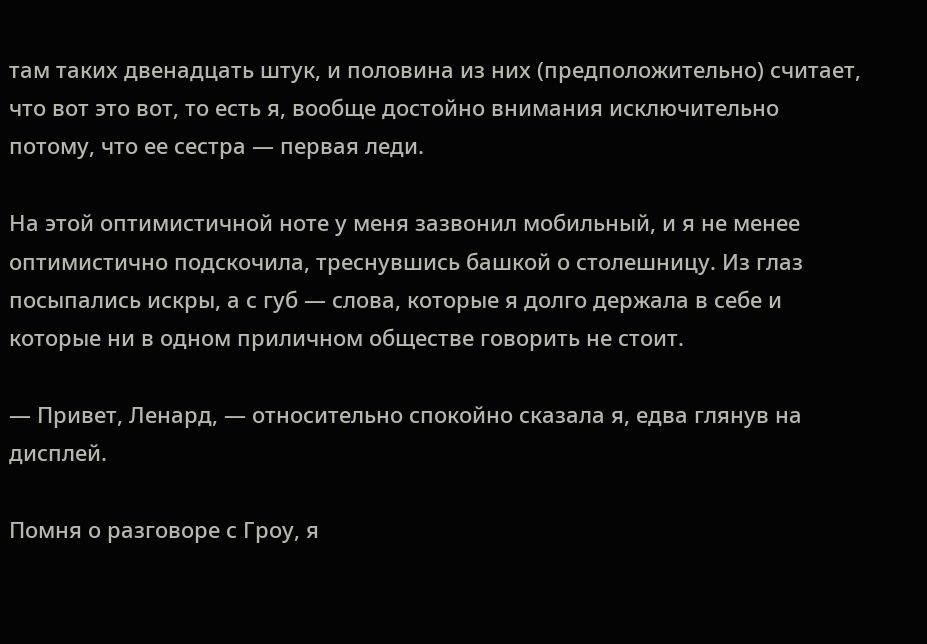там таких двенадцать штук, и половина из них (предположительно) считает, что вот это вот, то есть я, вообще достойно внимания исключительно потому, что ее сестра — первая леди.

На этой оптимистичной ноте у меня зазвонил мобильный, и я не менее оптимистично подскочила, треснувшись башкой о столешницу. Из глаз посыпались искры, а с губ — слова, которые я долго держала в себе и которые ни в одном приличном обществе говорить не стоит.

— Привет, Ленард, — относительно спокойно сказала я, едва глянув на дисплей.

Помня о разговоре с Гроу, я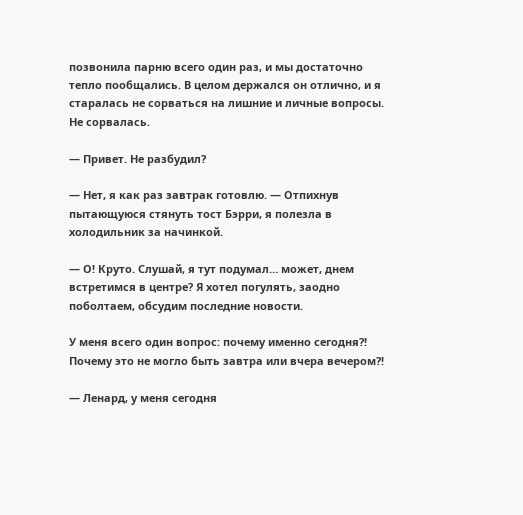позвонила парню всего один раз, и мы достаточно тепло пообщались. В целом держался он отлично, и я старалась не сорваться на лишние и личные вопросы. Не сорвалась.

— Привет. Не разбудил?

— Нет, я как раз завтрак готовлю. — Отпихнув пытающуюся стянуть тост Бэрри, я полезла в холодильник за начинкой.

— О! Круто. Слушай, я тут подумал… может, днем встретимся в центре? Я хотел погулять, заодно поболтаем, обсудим последние новости.

У меня всего один вопрос: почему именно сегодня?! Почему это не могло быть завтра или вчера вечером?!

— Ленард, у меня сегодня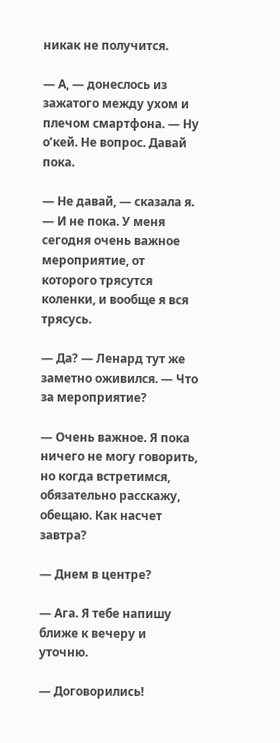никак не получится.

— А, — донеслось из зажатого между ухом и плечом смартфона. — Ну о’кей. Не вопрос. Давай пока.

— Не давай, — сказала я. — И не пока. У меня сегодня очень важное мероприятие, от которого трясутся коленки, и вообще я вся трясусь.

— Да? — Ленард тут же заметно оживился. — Что за мероприятие?

— Очень важное. Я пока ничего не могу говорить, но когда встретимся, обязательно расскажу, обещаю. Как насчет завтра?

— Днем в центре?

— Ага. Я тебе напишу ближе к вечеру и уточню.

— Договорились!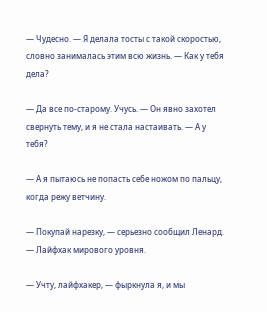— Чудесно. — Я делала тосты с такой скоростью, словно занималась этим всю жизнь. — Как у тебя дела?

— Да все по-старому. Учусь. — Он явно захотел свернуть тему, и я не стала настаивать. — А у тебя?

— А я пытаюсь не попасть себе ножом по пальцу, когда режу ветчину.

— Покупай нарезку, — серьезно сообщил Ленард. — Лайфхак мирового уровня.

— Учту, лайфхакер, — фыркнула я, и мы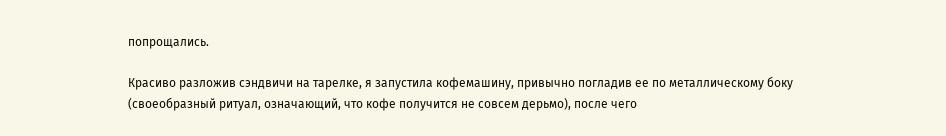попрощались.

Красиво разложив сэндвичи на тарелке, я запустила кофемашину, привычно погладив ее по металлическому боку (своеобразный ритуал, означающий, что кофе получится не совсем дерьмо), после чего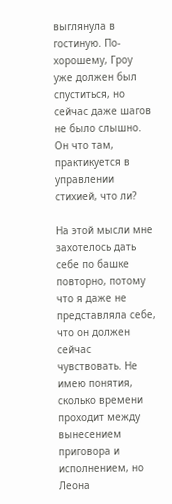выглянула в гостиную. По-хорошему, Гроу уже должен был спуститься, но сейчас даже шагов не было слышно. Он что там, практикуется в управлении стихией, что ли?

На этой мысли мне захотелось дать себе по башке повторно, потому что я даже не представляла себе, что он должен сейчас чувствовать. Не имею понятия, сколько времени проходит между вынесением приговора и исполнением, но Леона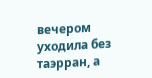вечером уходила без таэрран, а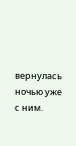вернулась ночью уже с ним.